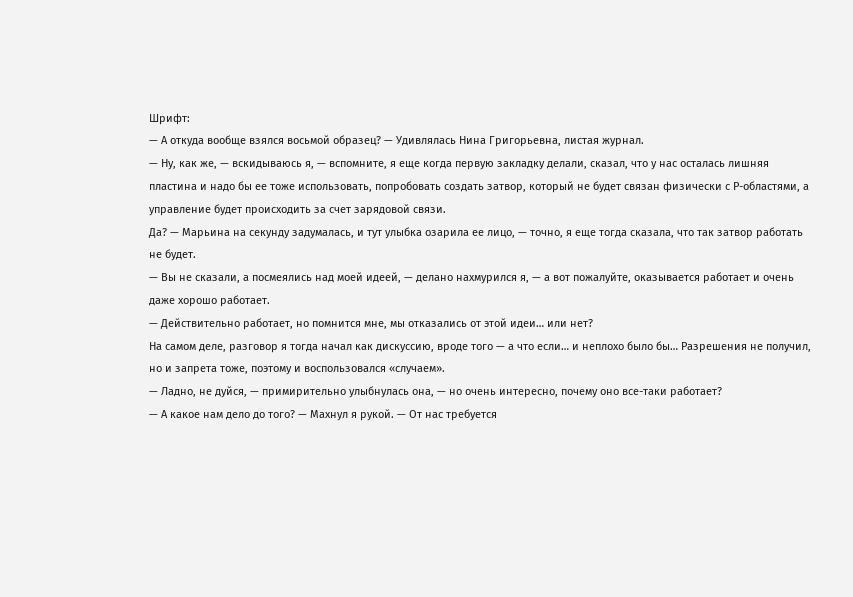Шрифт:
— А откуда вообще взялся восьмой образец? — Удивлялась Нина Григорьевна, листая журнал.
— Ну, как же, — вскидываюсь я, — вспомните, я еще когда первую закладку делали, сказал, что у нас осталась лишняя пластина и надо бы ее тоже использовать, попробовать создать затвор, который не будет связан физически с Р-областями, а управление будет происходить за счет зарядовой связи.
Да? — Марьина на секунду задумалась, и тут улыбка озарила ее лицо, — точно, я еще тогда сказала, что так затвор работать не будет.
— Вы не сказали, а посмеялись над моей идеей, — делано нахмурился я, — а вот пожалуйте, оказывается работает и очень даже хорошо работает.
— Действительно работает, но помнится мне, мы отказались от этой идеи… или нет?
На самом деле, разговор я тогда начал как дискуссию, вроде того — а что если… и неплохо было бы… Разрешения не получил, но и запрета тоже, поэтому и воспользовался «случаем».
— Ладно, не дуйся, — примирительно улыбнулась она, — но очень интересно, почему оно все-таки работает?
— А какое нам дело до того? — Махнул я рукой. — От нас требуется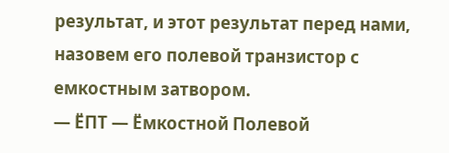результат, и этот результат перед нами, назовем его полевой транзистор с емкостным затвором.
— ЁПТ — Ёмкостной Полевой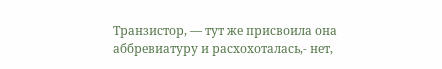Транзистор, — тут же присвоила она аббревиатуру и расхохоталась,- нет,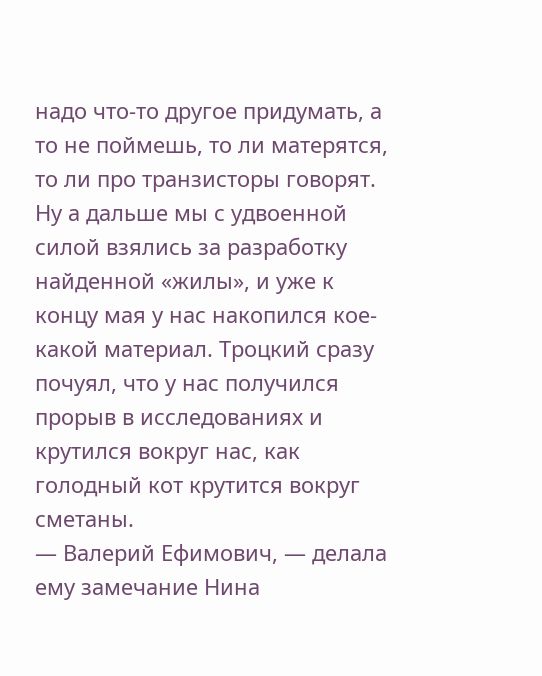надо что-то другое придумать, а то не поймешь, то ли матерятся, то ли про транзисторы говорят.
Ну а дальше мы с удвоенной силой взялись за разработку найденной «жилы», и уже к концу мая у нас накопился кое-какой материал. Троцкий сразу почуял, что у нас получился прорыв в исследованиях и крутился вокруг нас, как голодный кот крутится вокруг сметаны.
— Валерий Ефимович, — делала ему замечание Нина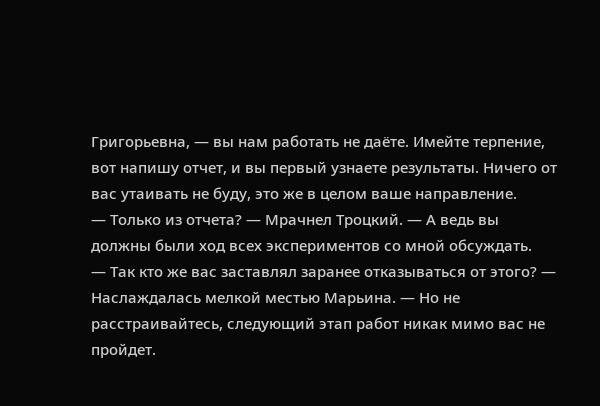Григорьевна, — вы нам работать не даёте. Имейте терпение, вот напишу отчет, и вы первый узнаете результаты. Ничего от вас утаивать не буду, это же в целом ваше направление.
— Только из отчета? — Мрачнел Троцкий. — А ведь вы должны были ход всех экспериментов со мной обсуждать.
— Так кто же вас заставлял заранее отказываться от этого? — Наслаждалась мелкой местью Марьина. — Но не расстраивайтесь, следующий этап работ никак мимо вас не пройдет.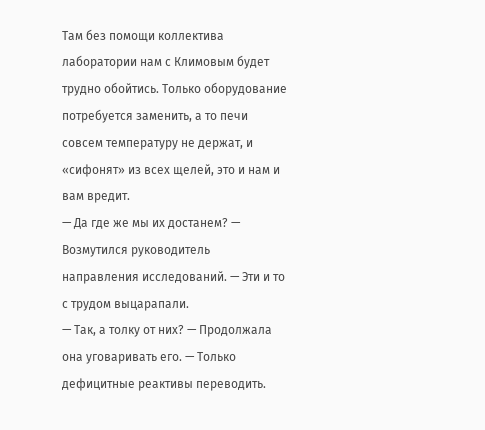Там без помощи коллектива лаборатории нам с Климовым будет трудно обойтись. Только оборудование потребуется заменить, а то печи совсем температуру не держат, и «сифонят» из всех щелей, это и нам и вам вредит.
— Да где же мы их достанем? — Возмутился руководитель направления исследований. — Эти и то с трудом выцарапали.
— Так, а толку от них? — Продолжала она уговаривать его. — Только дефицитные реактивы переводить.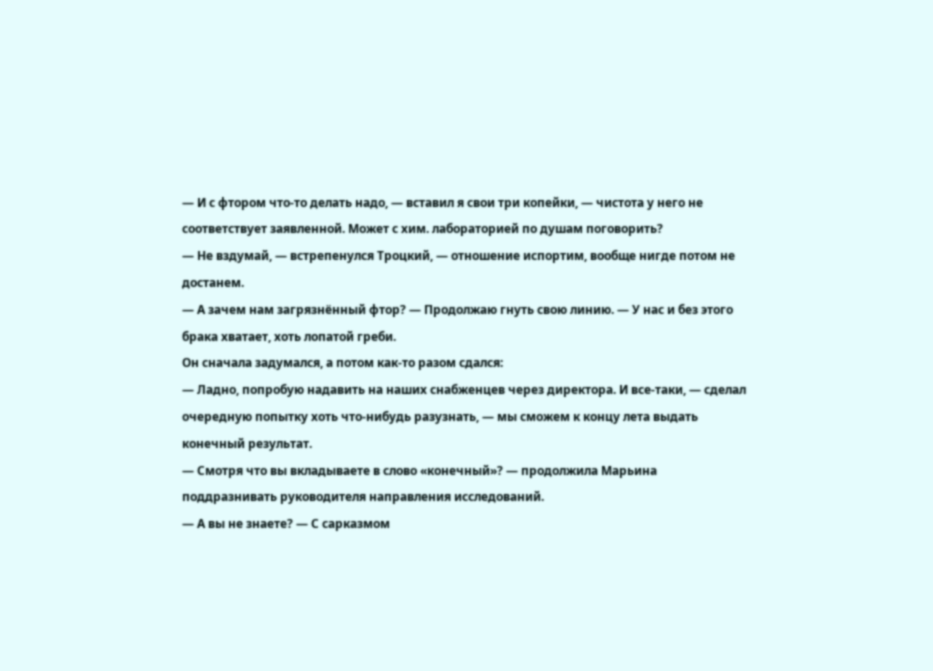— И с фтором что-то делать надо, — вставил я свои три копейки, — чистота у него не соответствует заявленной. Может с хим. лабораторией по душам поговорить?
— Не вздумай, — встрепенулся Троцкий, — отношение испортим, вообще нигде потом не достанем.
— А зачем нам загрязнённый фтор? — Продолжаю гнуть свою линию. — У нас и без этого брака хватает, хоть лопатой греби.
Он сначала задумался, а потом как-то разом сдался:
— Ладно, попробую надавить на наших снабженцев через директора. И все-таки, — сделал очередную попытку хоть что-нибудь разузнать, — мы сможем к концу лета выдать конечный результат.
— Смотря что вы вкладываете в слово «конечный»? — продолжила Марьина поддразнивать руководителя направления исследований.
— А вы не знаете? — С сарказмом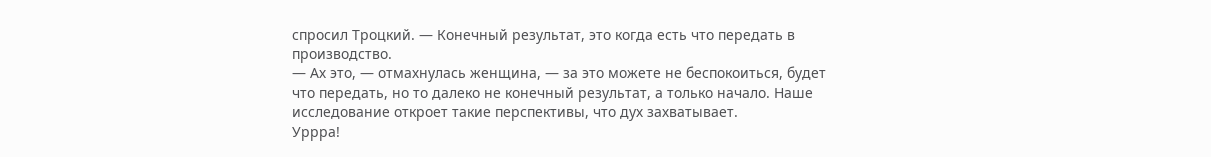спросил Троцкий. — Конечный результат, это когда есть что передать в производство.
— Ах это, — отмахнулась женщина, — за это можете не беспокоиться, будет что передать, но то далеко не конечный результат, а только начало. Наше исследование откроет такие перспективы, что дух захватывает.
Уррра!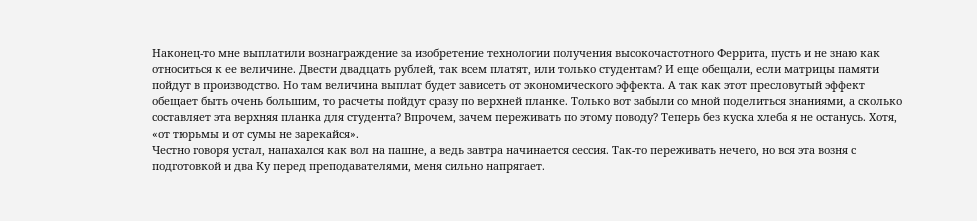Наконец-то мне выплатили вознаграждение за изобретение технологии получения высокочастотного Феррита, пусть и не знаю как относиться к ее величине. Двести двадцать рублей, так всем платят, или только студентам? И еще обещали, если матрицы памяти пойдут в производство. Но там величина выплат будет зависеть от экономического эффекта. А так как этот пресловутый эффект обещает быть очень большим, то расчеты пойдут сразу по верхней планке. Только вот забыли со мной поделиться знаниями, а сколько составляет эта верхняя планка для студента? Впрочем, зачем переживать по этому поводу? Теперь без куска хлеба я не останусь. Хотя, «от тюрьмы и от сумы не зарекайся».
Честно говоря устал, напахался как вол на пашне, а ведь завтра начинается сессия. Так-то переживать нечего, но вся эта возня с подготовкой и два Ку перед преподавателями, меня сильно напрягает.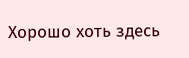Хорошо хоть здесь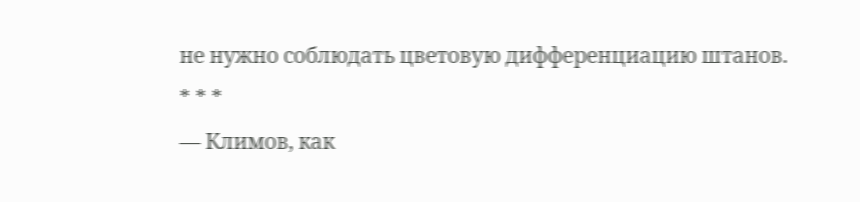не нужно соблюдать цветовую дифференциацию штанов.
* * *
— Климов, как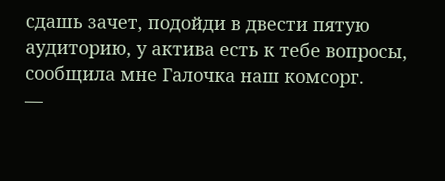сдашь зачет, подойди в двести пятую аудиторию, у актива есть к тебе вопросы, сообщила мне Галочка наш комсорг.
—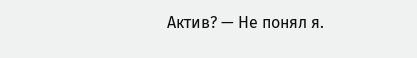Актив? — Не понял я.